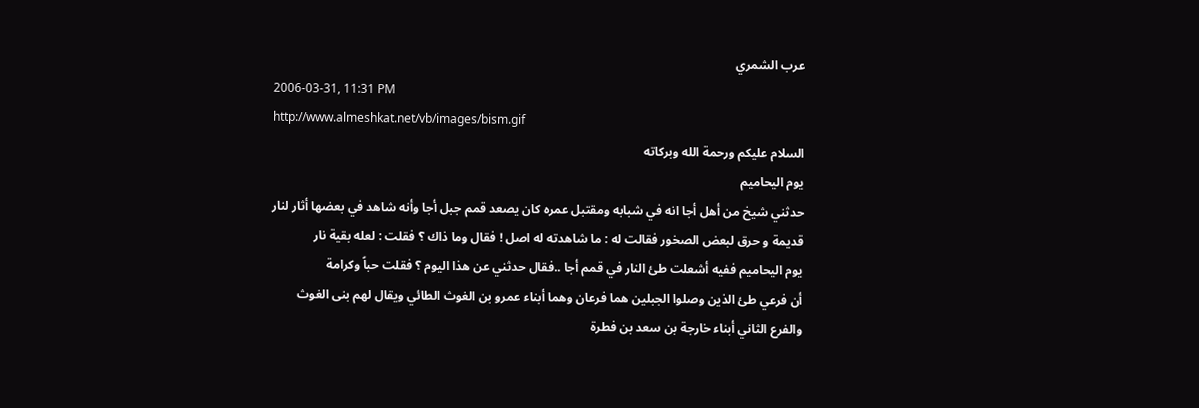عرب الشمري
2006-03-31, 11:31 PM
http://www.almeshkat.net/vb/images/bism.gif
السلام عليكم ورحمة الله وبركاته
يوم اليحاميم
حدثني شيخ من أهل أجا انه في شبابه ومقتبل عمره كان يصعد قمم جبل أجا وأنه شاهد في بعضها أثار لنار
قديمة و حرق لبعض الصخور فقالت له : ما شاهدته له اصل ! فقال وما ذاك ؟ فقلت : لعله بقية نار
يوم اليحاميم ففيه أشعلت طئ النار في قمم أجا ..فقال حدثني عن هذا اليوم ؟ فقلت حباً وكرامة
أن فرعي طئ الذين وصلوا الجبلين هما فرعان وهما أبناء عمرو بن الغوث الطائي ويقال لهم بنى الغوث
والفرع الثاني أبناء خارجة بن سعد بن فطرة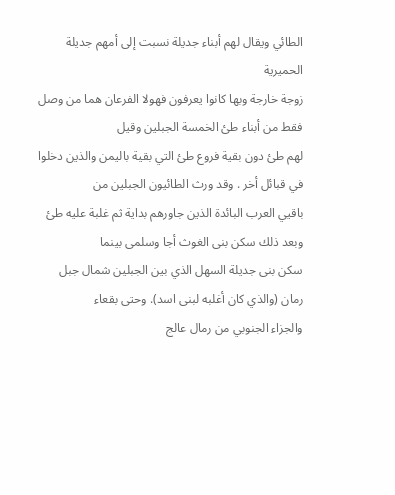الطائي ويقال لهم أبناء جديلة نسبت إلى أمهم جديلة الحميرية
زوجة خارجة وبها كانوا يعرفون فهولا الفرعان هما من وصل فقط من أبناء طئ الخمسة الجبلين وقيل
لهم طئ دون بقية فروع طئ التي بقية باليمن والذين دخلوا في قبائل أخر . وقد ورث الطائيون الجبلين من
باقيي العرب البائدة الذين جاورهم بداية ثم غلبة عليه طئ وبعد ذلك سكن بنى الغوث أجا وسلمى بينما
سكن بنى جديلة السهل الذي بين الجبلين شمال جبل رمان (والذي كان أغلبه لبنى اسد). وحتى بقعاء
والجزاء الجنوبي من رمال عالج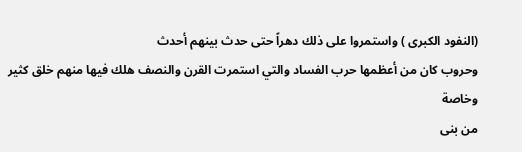(النفود الكبرى ) واستمروا على ذلك دهراً حتى حدث بينهم أحدث
وحروب كان من أعظمها حرب الفساد والتي استمرت القرن والنصف هلك فيها منهم خلق كثير وخاصة
من بنى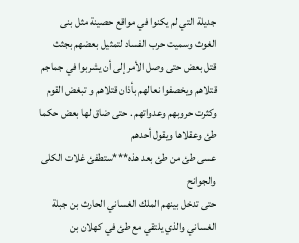جديلة التي لم يكنوا في مواقع حصينة مثل بنى الغوث وسميت حرب الفساد لتمثيل بعضهم بجثث
قتل بعض حتى وصل الأمر إلى أن يشربوا في جماجم قتلاهم ويخصفوا نعالهم بأذان قتلاهم و تبغض القوم
وكثرت حروبهم وعدواتهم . حتى ضاق لها بعض حكما طئ وعقلاها ويقول أحدهم
عسى طئ من طئ بعد هذه***ستطفئ غلات الكلى والجوانح
حتى تدخل بينهم الملك الغساني الحارث بن جبلة الغساني والذي يلتقي مع طئ في كهلان بن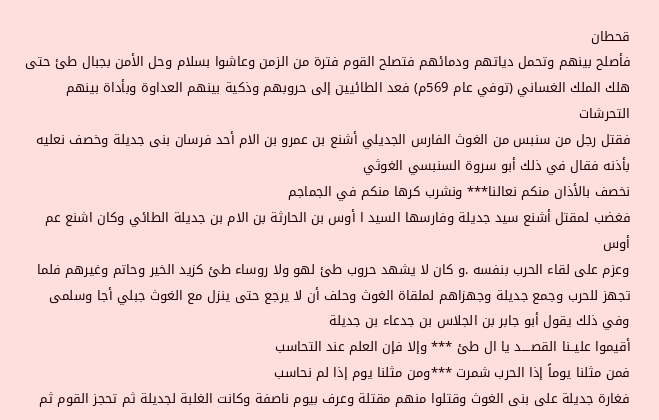قحطان
فأصلح بينهم وتحمل دياتهم ودمائهم فتصلح القوم فترة من الزمن وعاشوا بسلام وحل الأمن بجبال طئ حتى
هلك الملك الغساني (توفي عام 569م) فعد الطائيين إلى حروبهم وذكية بينهم العداوة وبأداة بينهم التحرشات
فقتل رجل من سنبس من الغوث الفارس الجديلي أشنع بن عمرو بن الام أحد فرسان بنى جديلة وخصف نعليه
بأذنه فقال في ذلك أبو سروة السنبسي الغوثي
نخصف بالأذان منكم نعالنا*** ونشرب كرها منكم في الجماجم
فغضب لمقتل أشنع سيد جديلة وفارسها السيد ا أوس بن الحارثة بن الام بن جديلة الطائي وكان اشنع عم أوس
وعزم على لقاء الحرب بنفسه .و كان لا يشهد حروب طئ لهو ولا روساء طئ كزيد الخير وحاتم وغيرهم فلما
تجهز للحرب وجمع جديلة وجهزاهم لملقاة الغوث وحلف أن لا يرجع حتى ينزل مع الغوث جبلي أجا وسلمى
وفي ذلك يقول أبو جابر بن الجلاس بن جدعاء بن جديلة
أقيموا عليــنا القصــــد يا ال طئ *** وإلا فإن العلم عند التحاسب
فمن مثلنا يوماً إذا الحرب شمرت ***ومن مثلنا يوم إذا لم نحاسب
فغارة جديلة على بنى الغوث وقتلوا منهم مقتلة وعرف بيوم ناصفة وكانت الغلبة لجديلة ثم تحجز القوم ثم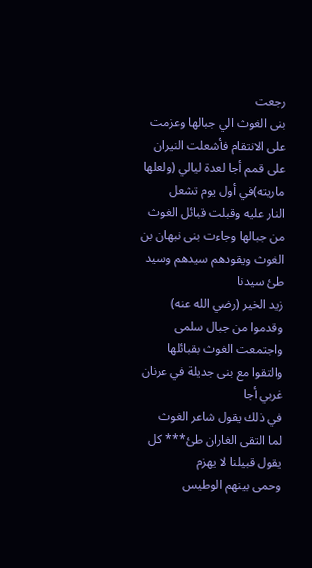رجعت
بنى الغوث الي جبالها وعزمت على الانتقام فأشعلت النيران على قمم أجا لعدة ليالي (ولعلها ماريته)في أول يوم تشعل
النار عليه وقبلت قبائل الغوث من جبالها وجاءت بنى نبهان بن الغوث ويقودهم سيدهم وسيد طئ سيدنا
زيد الخير (رضي الله عنه) وقدموا من جبال سلمى واجتمعت الغوث بقبائلها والتقوا مع بنى جديلة في عرنان غربي أجا
في ذلك يقول شاعر الغوث
لما التقى الغاران طئ*** كل يقول قبيلنا لا يهزم
وحمى بينهم الوطيس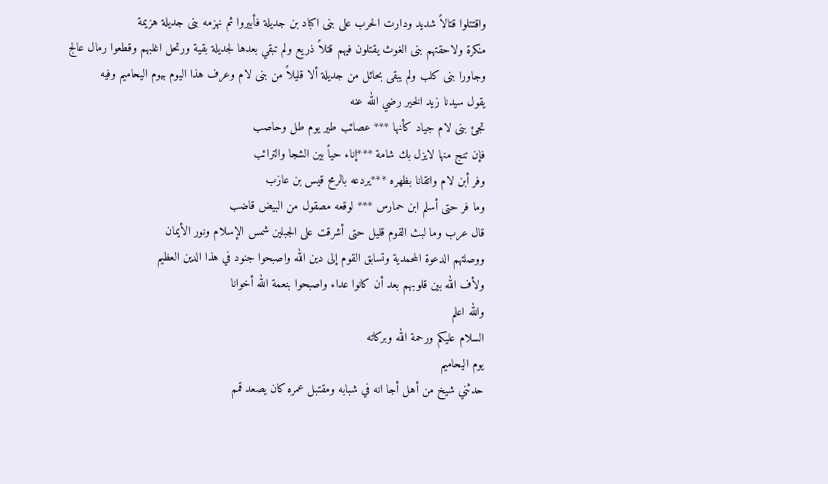واقتتلوا قتالاً شديد ودارت الحرب على بنى اكباد بن جديلة فأبيروا ثم نهزمه بنى جديلة هزيمة
منكرة ولاحقتهم بنى الغوث يقتلون فيهم قتلاً ذريع ولم تبقي بعدها لجديلة بقية ورتحل اغلبهم وقطعوا رمال عالج
وجاورا بنى كلب ولم يبقى بحائل من جديلة ألا قليلاً من بنى لام وعرف هذا اليوم بيوم اليحاميم وفيه
يقول سيدنا زيد الخير رضي الله عنه
تجئ بنى لام جياد كأنها *** عصائب طير يوم طل وحاصب
فإن تنج منها لايزل بك شامة ***إناء حياً بين الشجا والترائب
وفر أبن لام واتقانا بظهره ***يردعه بالرمح قيس بن عازب
وما فر حتى أسلم ابن حمارس *** لوقعه مصقول من البيض قاضب
قال عرب وما لبث القوم قليل حتى أشرقت على الجبلين شمس الإسلام ونور الأيمان
ووصلتهم الدعوة المحمدية وتسابق القوم إلى دين الله واصبحوا جنود في هذا الدين العظيم
ولأف الله بين قلوبهم بعد أن كانوا عداء واصبحوا بنعمة الله أخوانا
والله اعلم
السلام عليكم ورحمة الله وبركاته
يوم اليحاميم
حدثني شيخ من أهل أجا انه في شبابه ومقتبل عمره كان يصعد قمم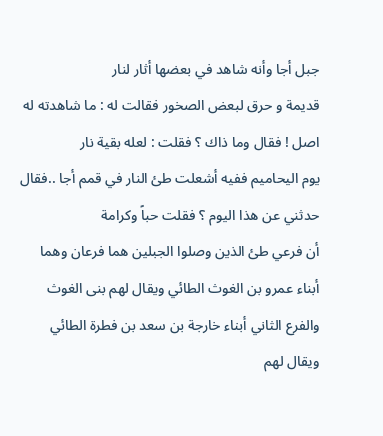جبل أجا وأنه شاهد في بعضها أثار لنار
قديمة و حرق لبعض الصخور فقالت له : ما شاهدته له اصل ! فقال وما ذاك ؟ فقلت : لعله بقية نار
يوم اليحاميم ففيه أشعلت طئ النار في قمم أجا ..فقال حدثني عن هذا اليوم ؟ فقلت حباً وكرامة
أن فرعي طئ الذين وصلوا الجبلين هما فرعان وهما أبناء عمرو بن الغوث الطائي ويقال لهم بنى الغوث
والفرع الثاني أبناء خارجة بن سعد بن فطرة الطائي ويقال لهم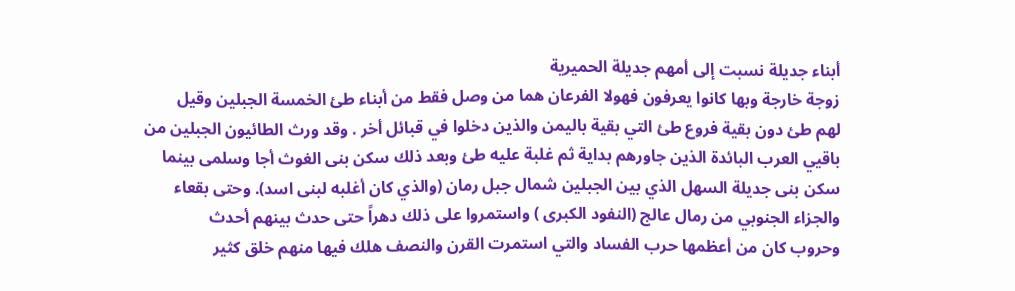أبناء جديلة نسبت إلى أمهم جديلة الحميرية
زوجة خارجة وبها كانوا يعرفون فهولا الفرعان هما من وصل فقط من أبناء طئ الخمسة الجبلين وقيل
لهم طئ دون بقية فروع طئ التي بقية باليمن والذين دخلوا في قبائل أخر . وقد ورث الطائيون الجبلين من
باقيي العرب البائدة الذين جاورهم بداية ثم غلبة عليه طئ وبعد ذلك سكن بنى الغوث أجا وسلمى بينما
سكن بنى جديلة السهل الذي بين الجبلين شمال جبل رمان (والذي كان أغلبه لبنى اسد). وحتى بقعاء
والجزاء الجنوبي من رمال عالج (النفود الكبرى ) واستمروا على ذلك دهراً حتى حدث بينهم أحدث
وحروب كان من أعظمها حرب الفساد والتي استمرت القرن والنصف هلك فيها منهم خلق كثير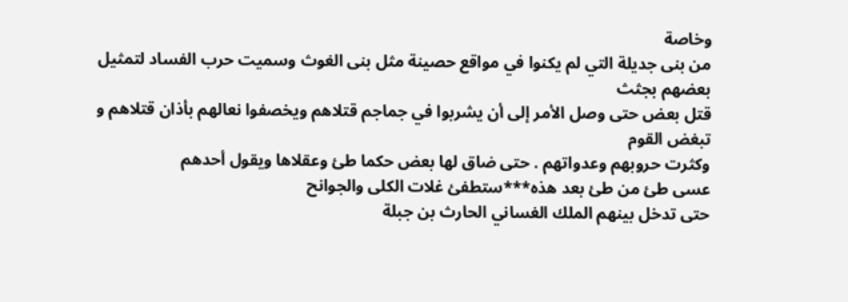وخاصة
من بنى جديلة التي لم يكنوا في مواقع حصينة مثل بنى الغوث وسميت حرب الفساد لتمثيل بعضهم بجثث
قتل بعض حتى وصل الأمر إلى أن يشربوا في جماجم قتلاهم ويخصفوا نعالهم بأذان قتلاهم و تبغض القوم
وكثرت حروبهم وعدواتهم . حتى ضاق لها بعض حكما طئ وعقلاها ويقول أحدهم
عسى طئ من طئ بعد هذه***ستطفئ غلات الكلى والجوانح
حتى تدخل بينهم الملك الغساني الحارث بن جبلة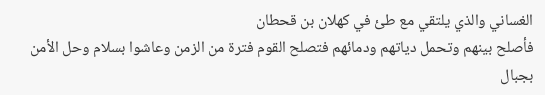الغساني والذي يلتقي مع طئ في كهلان بن قحطان
فأصلح بينهم وتحمل دياتهم ودمائهم فتصلح القوم فترة من الزمن وعاشوا بسلام وحل الأمن بجبال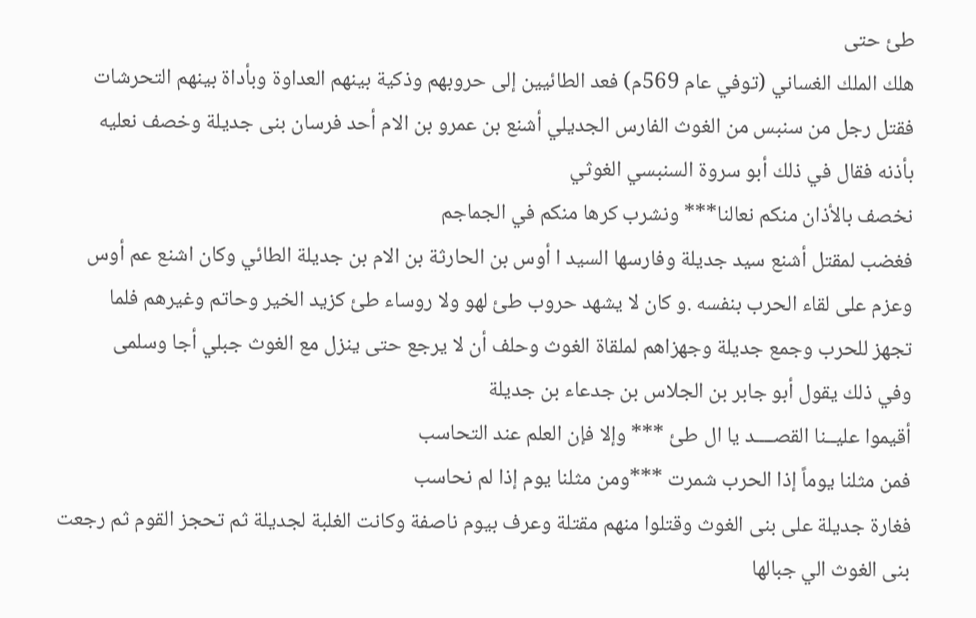طئ حتى
هلك الملك الغساني (توفي عام 569م) فعد الطائيين إلى حروبهم وذكية بينهم العداوة وبأداة بينهم التحرشات
فقتل رجل من سنبس من الغوث الفارس الجديلي أشنع بن عمرو بن الام أحد فرسان بنى جديلة وخصف نعليه
بأذنه فقال في ذلك أبو سروة السنبسي الغوثي
نخصف بالأذان منكم نعالنا*** ونشرب كرها منكم في الجماجم
فغضب لمقتل أشنع سيد جديلة وفارسها السيد ا أوس بن الحارثة بن الام بن جديلة الطائي وكان اشنع عم أوس
وعزم على لقاء الحرب بنفسه .و كان لا يشهد حروب طئ لهو ولا روساء طئ كزيد الخير وحاتم وغيرهم فلما
تجهز للحرب وجمع جديلة وجهزاهم لملقاة الغوث وحلف أن لا يرجع حتى ينزل مع الغوث جبلي أجا وسلمى
وفي ذلك يقول أبو جابر بن الجلاس بن جدعاء بن جديلة
أقيموا عليــنا القصــــد يا ال طئ *** وإلا فإن العلم عند التحاسب
فمن مثلنا يوماً إذا الحرب شمرت ***ومن مثلنا يوم إذا لم نحاسب
فغارة جديلة على بنى الغوث وقتلوا منهم مقتلة وعرف بيوم ناصفة وكانت الغلبة لجديلة ثم تحجز القوم ثم رجعت
بنى الغوث الي جبالها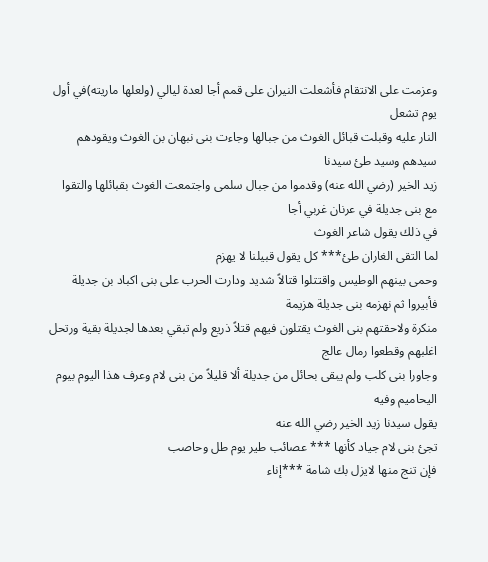وعزمت على الانتقام فأشعلت النيران على قمم أجا لعدة ليالي (ولعلها ماريته)في أول يوم تشعل
النار عليه وقبلت قبائل الغوث من جبالها وجاءت بنى نبهان بن الغوث ويقودهم سيدهم وسيد طئ سيدنا
زيد الخير (رضي الله عنه) وقدموا من جبال سلمى واجتمعت الغوث بقبائلها والتقوا مع بنى جديلة في عرنان غربي أجا
في ذلك يقول شاعر الغوث
لما التقى الغاران طئ*** كل يقول قبيلنا لا يهزم
وحمى بينهم الوطيس واقتتلوا قتالاً شديد ودارت الحرب على بنى اكباد بن جديلة فأبيروا ثم نهزمه بنى جديلة هزيمة
منكرة ولاحقتهم بنى الغوث يقتلون فيهم قتلاً ذريع ولم تبقي بعدها لجديلة بقية ورتحل اغلبهم وقطعوا رمال عالج
وجاورا بنى كلب ولم يبقى بحائل من جديلة ألا قليلاً من بنى لام وعرف هذا اليوم بيوم اليحاميم وفيه
يقول سيدنا زيد الخير رضي الله عنه
تجئ بنى لام جياد كأنها *** عصائب طير يوم طل وحاصب
فإن تنج منها لايزل بك شامة ***إناء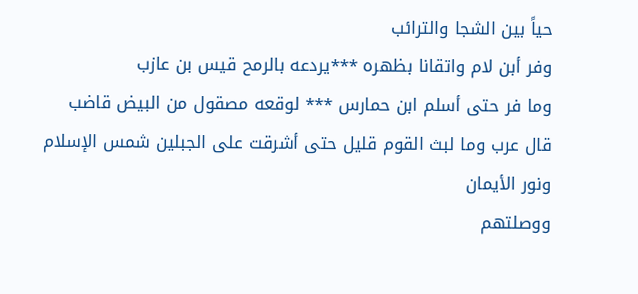حياً بين الشجا والترائب
وفر أبن لام واتقانا بظهره ***يردعه بالرمح قيس بن عازب
وما فر حتى أسلم ابن حمارس *** لوقعه مصقول من البيض قاضب
قال عرب وما لبث القوم قليل حتى أشرقت على الجبلين شمس الإسلام ونور الأيمان
ووصلتهم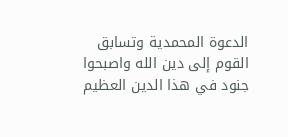الدعوة المحمدية وتسابق القوم إلى دين الله واصبحوا جنود في هذا الدين العظيم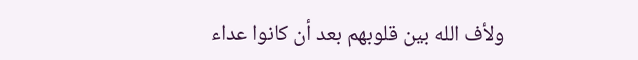ولأف الله بين قلوبهم بعد أن كانوا عداء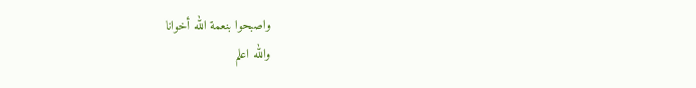واصبحوا بنعمة الله أخوانا
والله اعلم